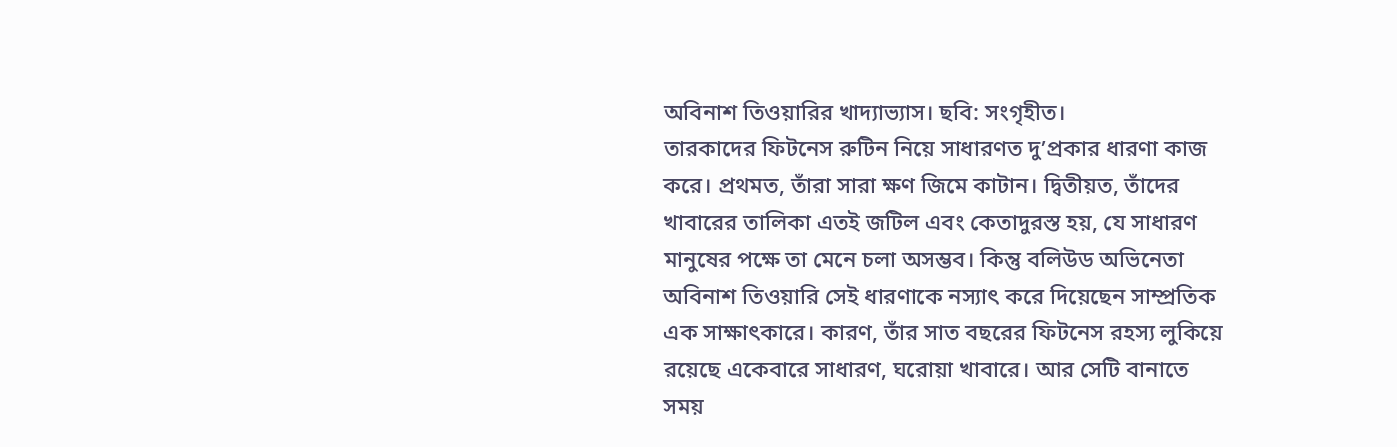অবিনাশ তিওয়ারির খাদ্যাভ্যাস। ছবি: সংগৃহীত।
তারকাদের ফিটনেস রুটিন নিয়ে সাধারণত দু’প্রকার ধারণা কাজ করে। প্রথমত, তাঁরা সারা ক্ষণ জিমে কাটান। দ্বিতীয়ত, তাঁদের খাবারের তালিকা এতই জটিল এবং কেতাদুরস্ত হয়, যে সাধারণ মানুষের পক্ষে তা মেনে চলা অসম্ভব। কিন্তু বলিউড অভিনেতা অবিনাশ তিওয়ারি সেই ধারণাকে নস্যাৎ করে দিয়েছেন সাম্প্রতিক এক সাক্ষাৎকারে। কারণ, তাঁর সাত বছরের ফিটনেস রহস্য লুকিয়ে রয়েছে একেবারে সাধারণ, ঘরোয়া খাবারে। আর সেটি বানাতে সময়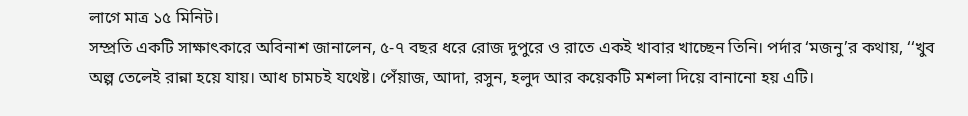লাগে মাত্র ১৫ মিনিট।
সম্প্রতি একটি সাক্ষাৎকারে অবিনাশ জানালেন, ৫-৭ বছর ধরে রোজ দুপুরে ও রাতে একই খাবার খাচ্ছেন তিনি। পর্দার ‘মজনু’র কথায়, ‘‘খুব অল্প তেলেই রান্না হয়ে যায়। আধ চামচই যথেষ্ট। পেঁয়াজ, আদা, রসুন, হলুদ আর কয়েকটি মশলা দিয়ে বানানো হয় এটি।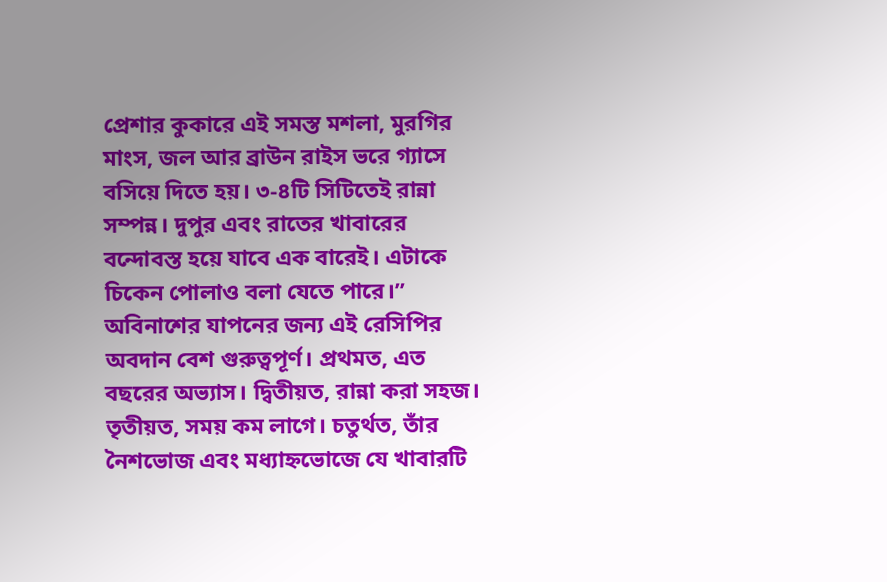প্রেশার কুকারে এই সমস্ত মশলা, মুরগির মাংস, জল আর ব্রাউন রাইস ভরে গ্যাসে বসিয়ে দিতে হয়। ৩-৪টি সিটিতেই রান্না সম্পন্ন। দুপুর এবং রাতের খাবারের বন্দোবস্ত হয়ে যাবে এক বারেই। এটাকে চিকেন পোলাও বলা যেতে পারে।’’
অবিনাশের যাপনের জন্য এই রেসিপির অবদান বেশ গুরুত্বপূর্ণ। প্রথমত, এত বছরের অভ্যাস। দ্বিতীয়ত, রান্না করা সহজ। তৃতীয়ত, সময় কম লাগে। চতুর্থত, তাঁর নৈশভোজ এবং মধ্যাহ্নভোজে যে খাবারটি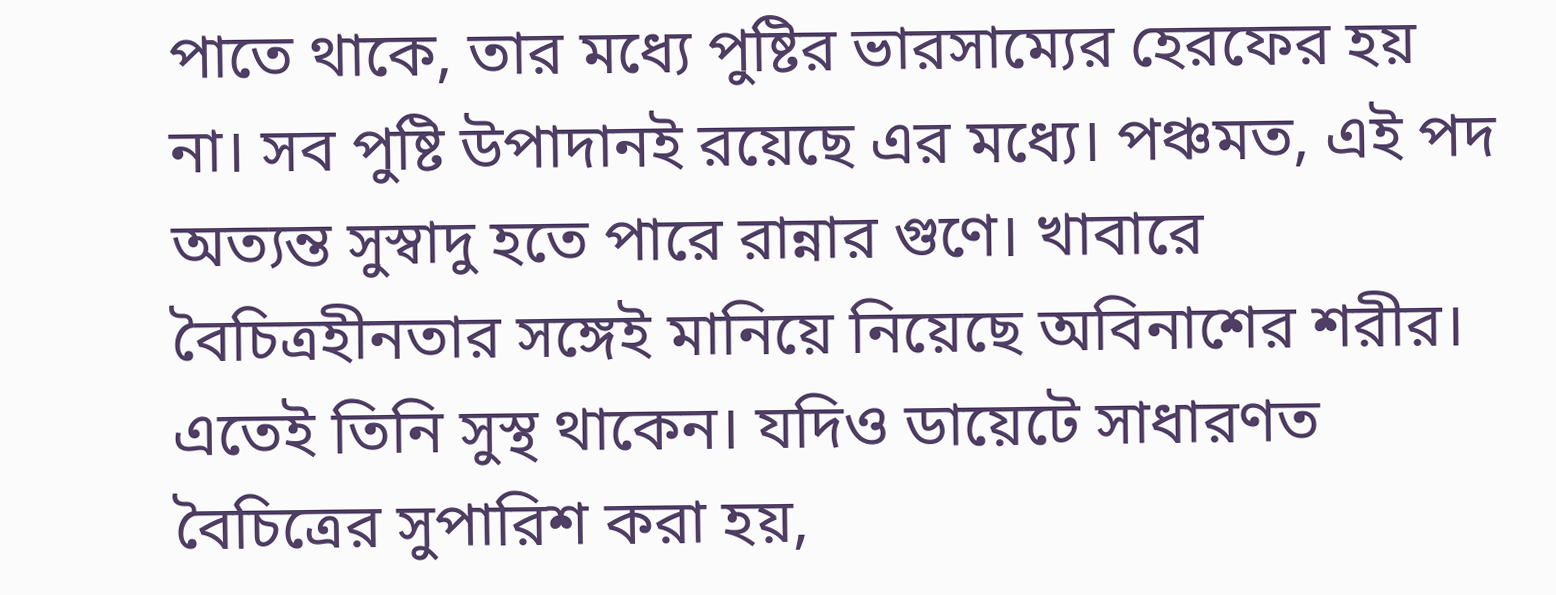পাতে থাকে, তার মধ্যে পুষ্টির ভারসাম্যের হেরফের হয় না। সব পুষ্টি উপাদানই রয়েছে এর মধ্যে। পঞ্চমত, এই পদ অত্যন্ত সুস্বাদু হতে পারে রান্নার গুণে। খাবারে বৈচিত্রহীনতার সঙ্গেই মানিয়ে নিয়েছে অবিনাশের শরীর। এতেই তিনি সুস্থ থাকেন। যদিও ডায়েটে সাধারণত বৈচিত্রের সুপারিশ করা হয়,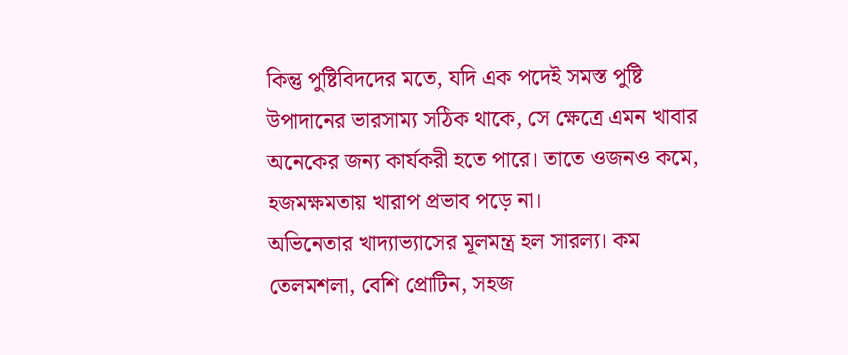কিন্তু পুষ্টিবিদদের মতে, যদি এক পদেই সমস্ত পুষ্টি উপাদানের ভারসাম্য সঠিক থাকে, সে ক্ষেত্রে এমন খাবার অনেকের জন্য কার্যকরী হতে পারে। তাতে ওজনও কমে, হজমক্ষমতায় খারাপ প্রভাব পড়ে না।
অভিনেতার খাদ্যাভ্যাসের মূলমন্ত্র হল সারল্য। কম তেলমশলা, বেশি প্রোটিন, সহজ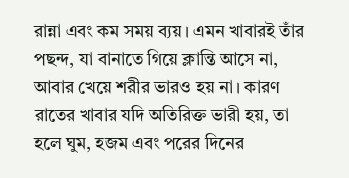রান্না এবং কম সময় ব্যয়। এমন খাবারই তাঁর পছন্দ, যা বানাতে গিয়ে ক্লান্তি আসে না, আবার খেয়ে শরীর ভারও হয় না। কারণ রাতের খাবার যদি অতিরিক্ত ভারী হয়, তা হলে ঘুম, হজম এবং পরের দিনের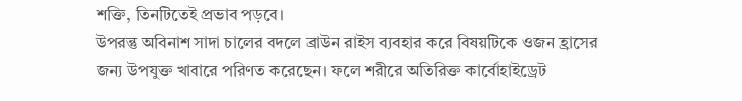শক্তি, তিনটিতেই প্রভাব পড়বে।
উপরন্তু অবিনাশ সাদা চালের বদলে ব্রাউন রাইস ব্যবহার করে বিষয়টিকে ওজন হ্রাসের জন্য উপযুক্ত খাবারে পরিণত করেছেন। ফলে শরীরে অতিরিক্ত কার্বোহাইড্রেট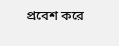প্রবেশ করে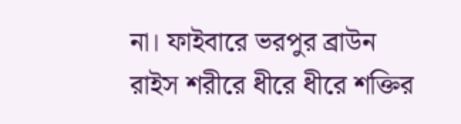না। ফাইবারে ভরপুর ব্রাউন রাইস শরীরে ধীরে ধীরে শক্তির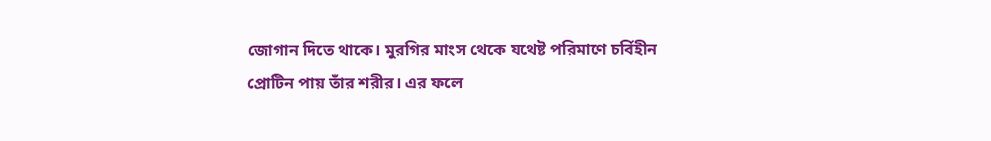জোগান দিতে থাকে। মুরগির মাংস থেকে যথেষ্ট পরিমাণে চর্বিহীন প্রোটিন পায় তাঁর শরীর। এর ফলে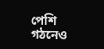পেশি গঠনেও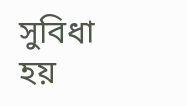সুবিধা হয়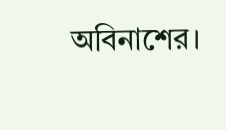অবিনাশের।